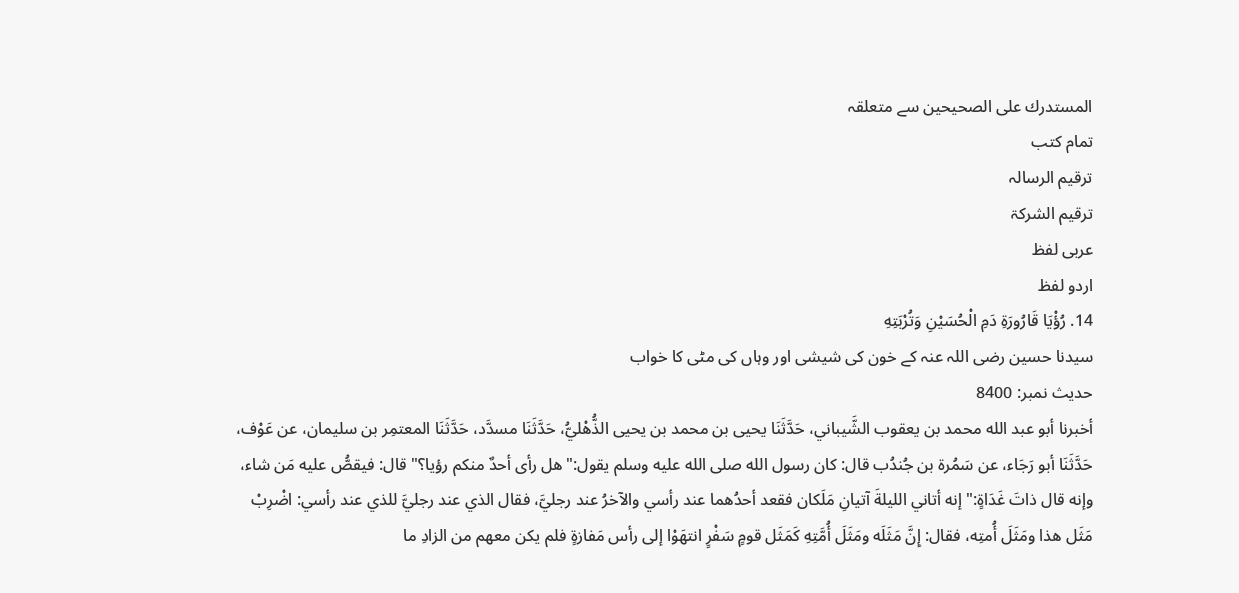المستدرك على الصحيحين سے متعلقہ
تمام کتب
ترقیم الرسالہ
ترقيم الشرکۃ
عربی لفظ
اردو لفظ
14. رُؤْيَا قَارُورَةِ دَمِ الْحُسَيْنِ وَتُرْبَتِهِ
سیدنا حسین رضی اللہ عنہ کے خون کی شیشی اور وہاں کی مٹی کا خواب
حدیث نمبر: 8400
أخبرنا أبو عبد الله محمد بن يعقوب الشَّيباني، حَدَّثَنَا يحيى بن محمد بن يحيى الذُّهْليُّ، حَدَّثَنَا مسدَّد، حَدَّثَنَا المعتمِر بن سليمان، عن عَوْف، حَدَّثَنَا أبو رَجَاء، عن سَمُرة بن جُندُب قال: كان رسول الله صلى الله عليه وسلم يقول:"هل رأى أحدٌ منكم رؤيا؟" قال: فيقصُّ عليه مَن شاء، وإنه قال ذاتَ غَدَاةٍ:"إنه أتاني الليلةَ آتيانِ مَلَكان فقعد أحدُهما عند رأسي والآخرُ عند رجليَّ، فقال الذي عند رجليَّ للذي عند رأسي: اضْرِبْ مَثَل هذا ومَثَلَ أُمتِه، فقال: إِنَّ مَثَلَه ومَثَلَ أُمَّتِهِ كَمَثَل قومٍ سَفْرٍ انتهَوْا إلى رأس مَفازةٍ فلم يكن معهم من الزادِ ما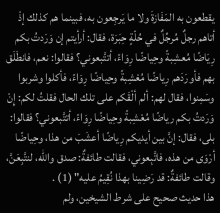يقطعون به المَفَازةَ ولا ما يَرجِعون به، فبينما هم كذلك إذْ أتاهم رجلٌ مُرجِّلٌ في حُلّةٍ حِبَرَة، فقال: أرأيتم إن وَرَدتُ بكم رِيَاضًا مُعشِبةً وحِياضًا رِوَاءً، أتتَّبعوني؟ فقالوا: نعم، فانطَلَق بهم فأورَدَهم رِياضًا مُعْشِبةً وحِياضًا رِوَاءً، فأكلوا وشربوا وسَمِنوا، فقال لهم: ألم ألْقَكم على تلك الحال فقلتُ لكم: إِنْ وَرَدتُ بكم رياضًا مُعْشِبةً وحِياضًا رِوَاءً، أتتَّبعوني؟ فقالوا: بلى، فقال: إنَّ بين أيديكم رِياضًا أعشَبَ من هذا، وحِياضًا أرْوَى من هذه، فاتَّبِعوني، فقالت طائفةٌ: صدق والله، لنتَّبِعَنَّ، وقالت طائفةٌ: قد رَضِينا بهذا نُقِيمُ عليه" (1) .
هذا حديث صحيح على شرط الشيخين، ولم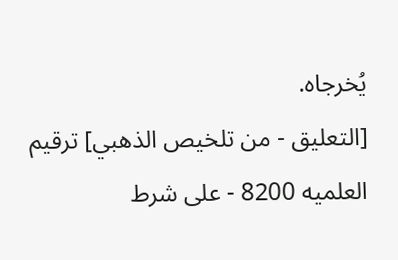يُخرجاه.
[التعليق - من تلخيص الذهبي] ترقيم العلميه 8200 - على شرط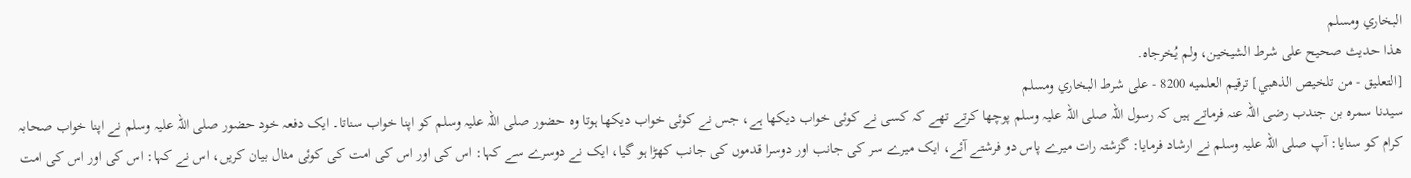البخاري ومسلم
هذا حديث صحيح على شرط الشيخين، ولم يُخرجاه.
[التعليق - من تلخيص الذهبي] ترقيم العلميه 8200 - على شرط البخاري ومسلم
سیدنا سمرہ بن جندب رضی اللہ عنہ فرماتے ہیں کہ رسول اللہ صلی اللہ علیہ وسلم پوچھا کرتے تھے کہ کسی نے کوئی خواب دیکھا ہے، جس نے کوئی خواب دیکھا ہوتا وہ حضور صلی اللہ علیہ وسلم کو اپنا خواب سناتا۔ ایک دفعہ خود حضور صلی اللہ علیہ وسلم نے اپنا خواب صحابہ کرام کو سنایا: آپ صلی اللہ علیہ وسلم نے ارشاد فرمایا: گزشتہ رات میرے پاس دو فرشتے آئے، ایک میرے سر کی جانب اور دوسرا قدموں کی جانب کھڑا ہو گیا، ایک نے دوسرے سے کہا: اس کی اور اس کی امت کی کوئی مثال بیان کریں، اس نے کہا: اس کی اور اس کی امت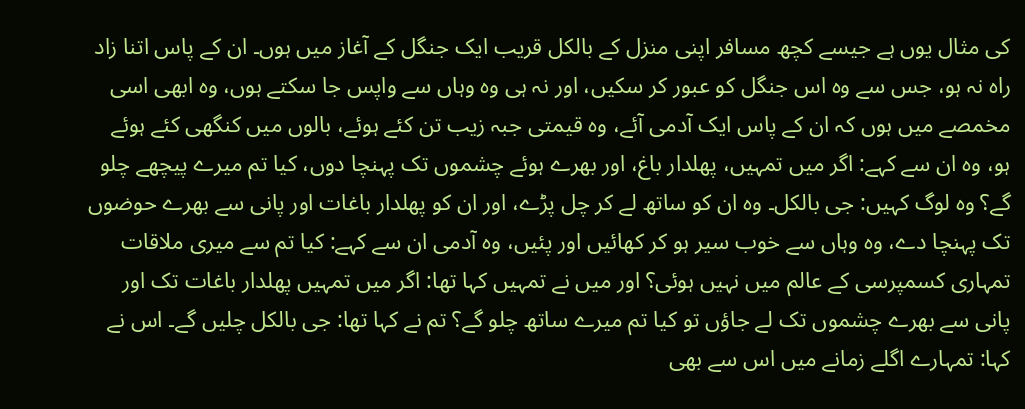کی مثال یوں ہے جیسے کچھ مسافر اپنی منزل کے بالکل قریب ایک جنگل کے آغاز میں ہوں۔ ان کے پاس اتنا زاد راہ نہ ہو، جس سے وہ اس جنگل کو عبور کر سکیں، اور نہ ہی وہ وہاں سے واپس جا سکتے ہوں، وہ ابھی اسی مخمصے میں ہوں کہ ان کے پاس ایک آدمی آئے، وہ قیمتی جبہ زیب تن کئے ہوئے، بالوں میں کنگھی کئے ہوئے ہو، وہ ان سے کہے: اگر میں تمہیں، پھلدار باغ، اور بھرے ہوئے چشموں تک پہنچا دوں، کیا تم میرے پیچھے چلو گے؟ وہ لوگ کہیں: جی بالکل۔ وہ ان کو ساتھ لے کر چل پڑے، اور ان کو پھلدار باغات اور پانی سے بھرے حوضوں تک پہنچا دے، وہ وہاں سے خوب سیر ہو کر کھائیں اور پئیں، وہ آدمی ان سے کہے: کیا تم سے میری ملاقات تمہاری کسمپرسی کے عالم میں نہیں ہوئی؟ اور میں نے تمہیں کہا تھا: اگر میں تمہیں پھلدار باغات تک اور پانی سے بھرے چشموں تک لے جاؤں تو کیا تم میرے ساتھ چلو گے؟ تم نے کہا تھا: جی بالکل چلیں گے۔ اس نے کہا: تمہارے اگلے زمانے میں اس سے بھی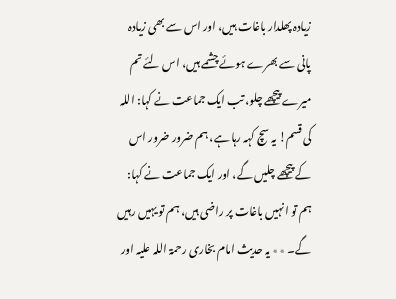زیادہ پھلدار باغات ہیں، اور اس سے بھی زیادہ پانی سے بھرے ہوئے چشمے ہیں، اس لئے تم میرے پیچھے چلو، تب ایک جماعت نے کہا: اللہ کی قسم! یہ سچ کہہ رہا ہے، ہم ضرور ضرور اس کے پیچھے چلیں گے، اور ایک جماعت نے کہا: ہم تو انہیں باغات پر راضی ہیں، ہم تو یہیں رہیں گے۔ ٭٭ یہ حدیث امام بخاری رحمۃ اللہ علیہ اور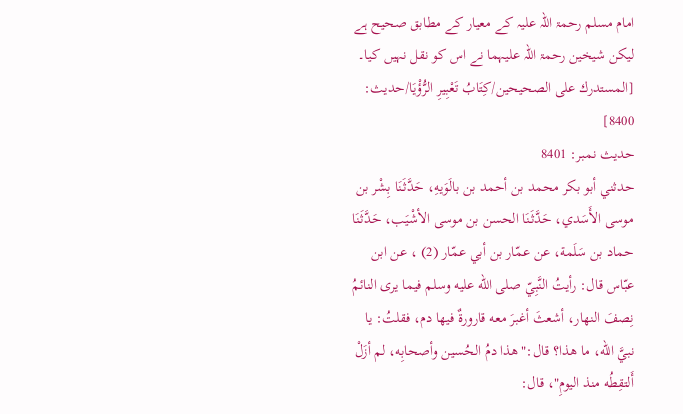امام مسلم رحمۃ اللہ علیہ کے معیار کے مطابق صحیح ہے لیکن شیخین رحمۃ اللہ علیہما نے اس کو نقل نہیں کیا۔ [المستدرك على الصحيحين/كِتَابُ تَعْبِيرِ الرُّؤْيَا/حدیث: 8400]
حدیث نمبر: 8401
حدثني أبو بكر محمد بن أحمد بن بالَوَيهِ، حَدَّثَنَا بِشْر بن موسى الأَسَدي، حَدَّثَنَا الحسن بن موسى الأشْيَب، حَدَّثَنَا حماد بن سَلَمة، عن عمّار بن أبي عمّار (2) ، عن ابن عبّاس قال: رأيتُ النَّبِيّ صلى الله عليه وسلم فيما يرى النائمُ نِصفَ النهار، أشعثَ أغبرَ معه قارورةٌ فيها دم، فقلتُ: يا نبيَّ الله، ما هذا؟ قال:"هذا دمُ الحُسين وأصحابِه، لم أزَلْ أَلتقِطُه منذ اليومِ"، قال: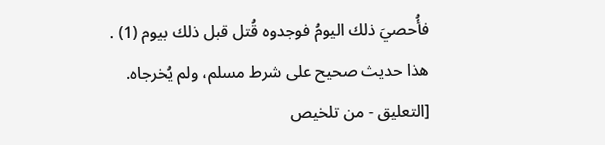فأُحصيَ ذلك اليومُ فوجدوه قُتل قبل ذلك بيوم (1) .
هذا حديث صحيح على شرط مسلم، ولم يُخرجاه.
[التعليق - من تلخيص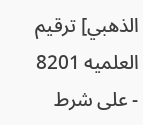الذهبي] ترقيم العلميه 8201 - على شرط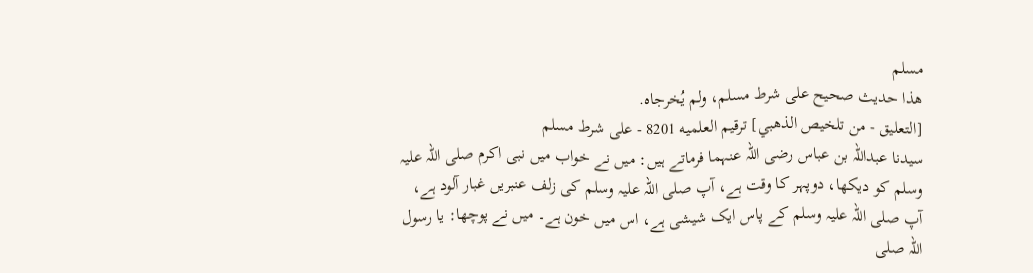مسلم
هذا حديث صحيح على شرط مسلم، ولم يُخرجاه.
[التعليق - من تلخيص الذهبي] ترقيم العلميه 8201 - على شرط مسلم
سیدنا عبداللہ بن عباس رضی اللہ عنہما فرماتے ہیں: میں نے خواب میں نبی اکرم صلی اللہ علیہ وسلم کو دیکھا، دوپہر کا وقت ہے، آپ صلی اللہ علیہ وسلم کی زلف عنبریں غبار آلود ہے، آپ صلی اللہ علیہ وسلم کے پاس ایک شیشی ہے، اس میں خون ہے۔ میں نے پوچھا: یا رسول اللہ صلی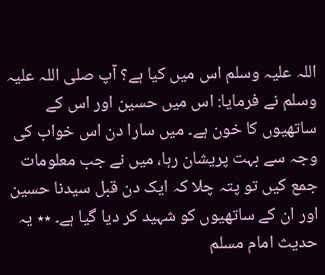اللہ علیہ وسلم اس میں کیا ہے؟ آپ صلی اللہ علیہ وسلم نے فرمایا: اس میں حسین اور اس کے ساتھیوں کا خون ہے۔ میں سارا دن اس خواب کی وجہ سے بہت پریشان رہا، میں نے جب معلومات جمع کیں تو پتہ چلا کہ ایک دن قبل سیدنا حسین اور ان کے ساتھیوں کو شہید کر دیا گیا ہے۔ ٭٭ یہ حدیث امام مسلم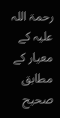رحمۃ اللہ علیہ کے معیار کے مطابق صحیح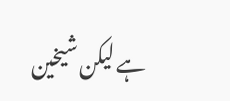ہے لیکن شیخین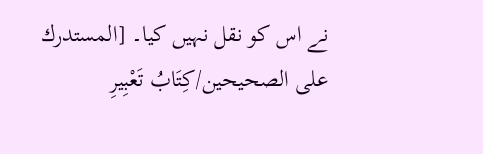نے اس کو نقل نہیں کیا۔ [المستدرك على الصحيحين/كِتَابُ تَعْبِيرِ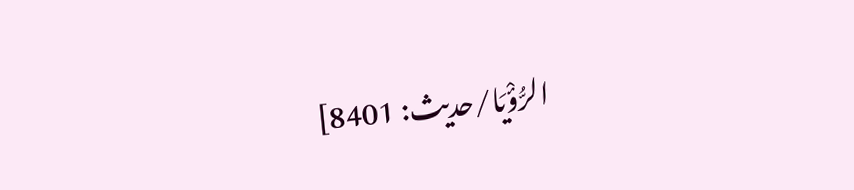الرُّؤْيَا/حدیث: 8401]